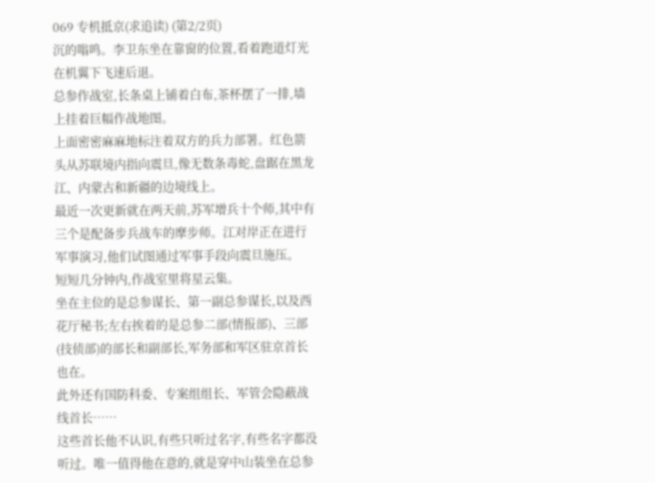069 专机抵京(求追读) (第2/2页)
沉的嗡鸣。李卫东坐在靠窗的位置,看着跑道灯光在机翼下飞速后退。
总参作战室,长条桌上铺着白布,茶杯摆了一排,墙上挂着巨幅作战地图。
上面密密麻麻地标注着双方的兵力部署。红色箭头从苏联境内指向震旦,像无数条毒蛇,盘踞在黑龙江、内蒙古和新疆的边境线上。
最近一次更新就在两天前,苏军增兵十个师,其中有三个是配备步兵战车的摩步师。江对岸正在进行军事演习,他们试图通过军事手段向震旦施压。
短短几分钟内,作战室里将星云集。
坐在主位的是总参谋长、第一副总参谋长,以及西花厅秘书;左右挨着的是总参二部(情报部)、三部(技侦部)的部长和副部长,军务部和军区驻京首长也在。
此外还有国防科委、专案组组长、军管会隐蔽战线首长……
这些首长他不认识,有些只听过名字,有些名字都没听过。唯一值得他在意的,就是穿中山装坐在总参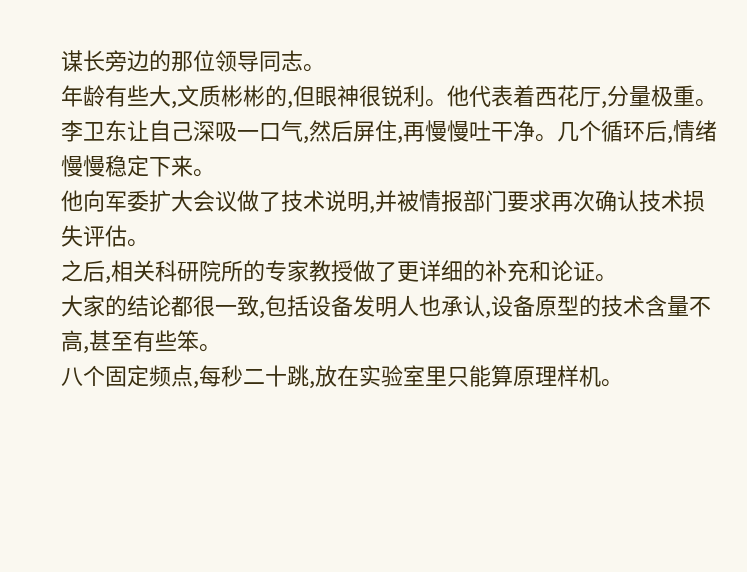谋长旁边的那位领导同志。
年龄有些大,文质彬彬的,但眼神很锐利。他代表着西花厅,分量极重。
李卫东让自己深吸一口气,然后屏住,再慢慢吐干净。几个循环后,情绪慢慢稳定下来。
他向军委扩大会议做了技术说明,并被情报部门要求再次确认技术损失评估。
之后,相关科研院所的专家教授做了更详细的补充和论证。
大家的结论都很一致,包括设备发明人也承认,设备原型的技术含量不高,甚至有些笨。
八个固定频点,每秒二十跳,放在实验室里只能算原理样机。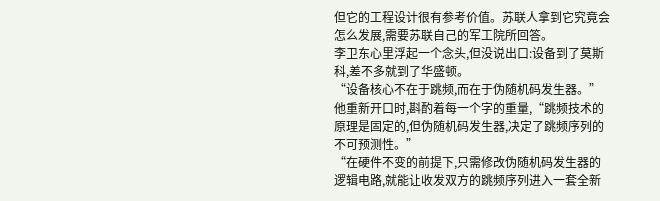但它的工程设计很有参考价值。苏联人拿到它究竟会怎么发展,需要苏联自己的军工院所回答。
李卫东心里浮起一个念头,但没说出口:设备到了莫斯科,差不多就到了华盛顿。
“设备核心不在于跳频,而在于伪随机码发生器。”他重新开口时,斟酌着每一个字的重量,“跳频技术的原理是固定的,但伪随机码发生器,决定了跳频序列的不可预测性。”
“在硬件不变的前提下,只需修改伪随机码发生器的逻辑电路,就能让收发双方的跳频序列进入一套全新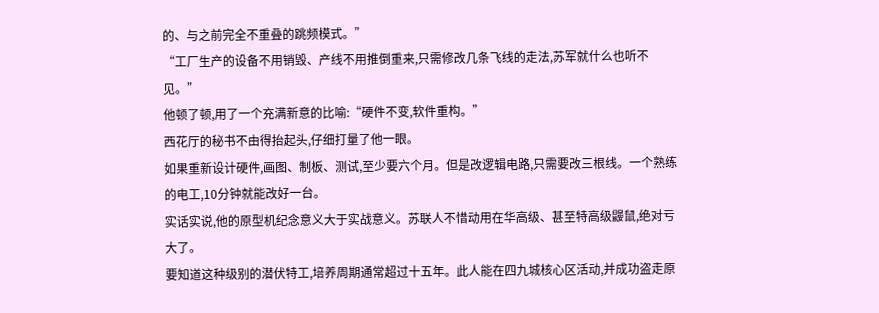的、与之前完全不重叠的跳频模式。”
“工厂生产的设备不用销毁、产线不用推倒重来,只需修改几条飞线的走法,苏军就什么也听不见。”
他顿了顿,用了一个充满新意的比喻:“硬件不变,软件重构。”
西花厅的秘书不由得抬起头,仔细打量了他一眼。
如果重新设计硬件,画图、制板、测试,至少要六个月。但是改逻辑电路,只需要改三根线。一个熟练的电工,10分钟就能改好一台。
实话实说,他的原型机纪念意义大于实战意义。苏联人不惜动用在华高级、甚至特高级鼹鼠,绝对亏大了。
要知道这种级别的潜伏特工,培养周期通常超过十五年。此人能在四九城核心区活动,并成功盗走原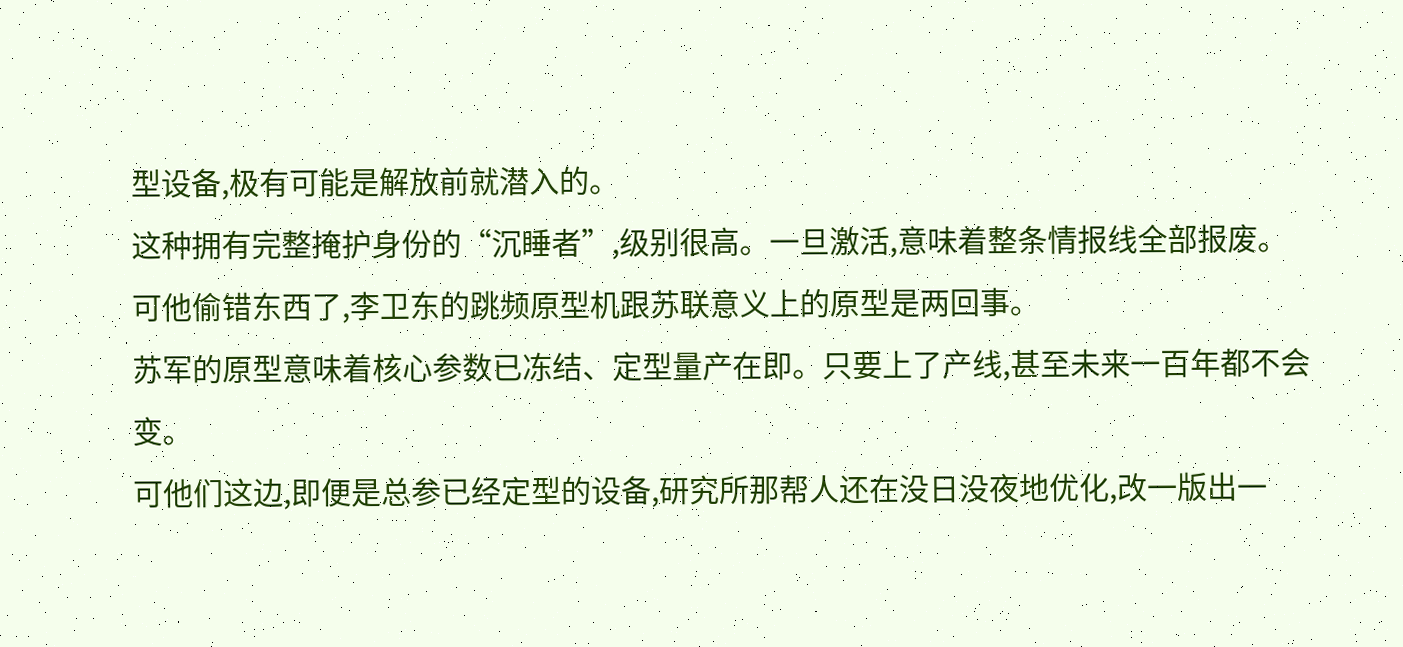型设备,极有可能是解放前就潜入的。
这种拥有完整掩护身份的“沉睡者”,级别很高。一旦激活,意味着整条情报线全部报废。
可他偷错东西了,李卫东的跳频原型机跟苏联意义上的原型是两回事。
苏军的原型意味着核心参数已冻结、定型量产在即。只要上了产线,甚至未来一百年都不会变。
可他们这边,即便是总参已经定型的设备,研究所那帮人还在没日没夜地优化,改一版出一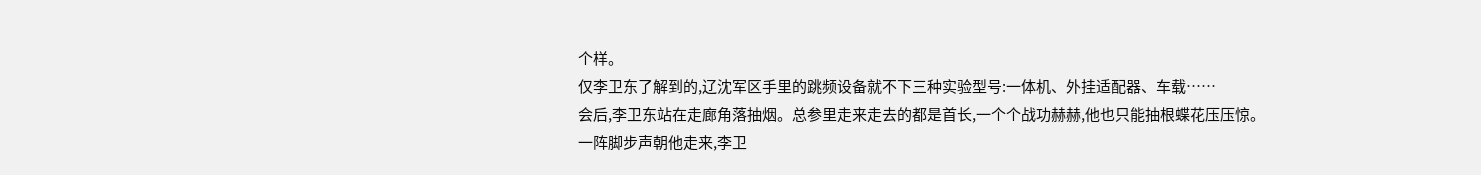个样。
仅李卫东了解到的,辽沈军区手里的跳频设备就不下三种实验型号:一体机、外挂适配器、车载……
会后,李卫东站在走廊角落抽烟。总参里走来走去的都是首长,一个个战功赫赫,他也只能抽根蝶花压压惊。
一阵脚步声朝他走来,李卫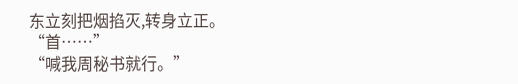东立刻把烟掐灭,转身立正。
“首……”
“喊我周秘书就行。”